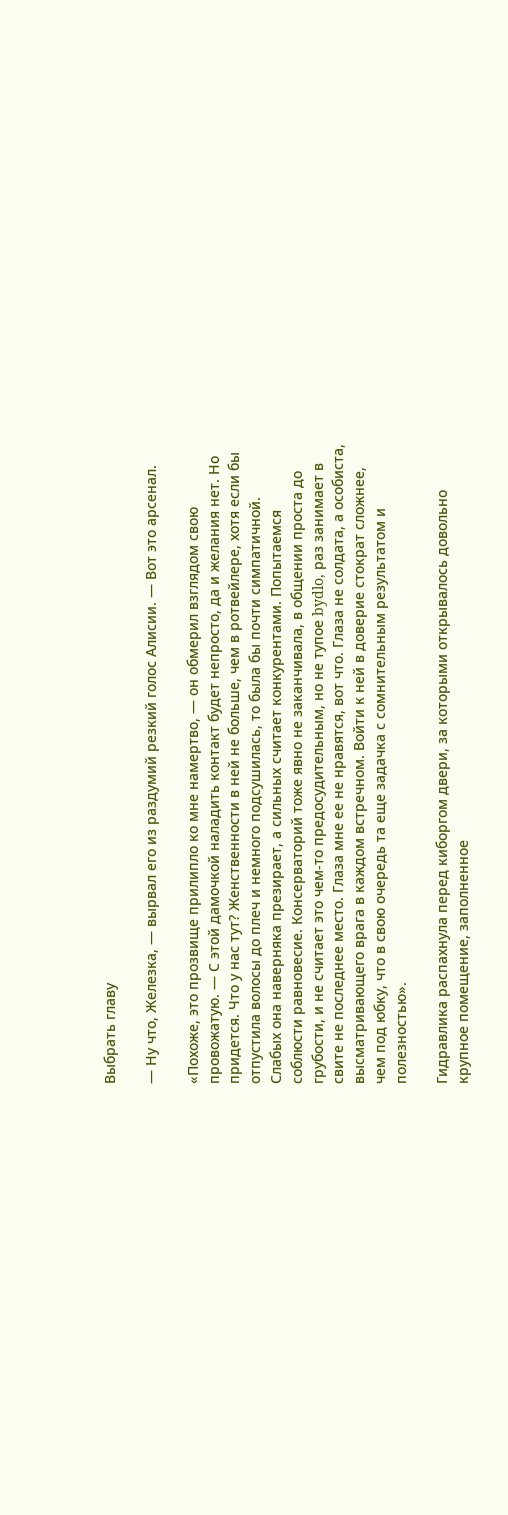Выбрать главу

— Ну что, Железка, — вырвал его из раздумий резкий голос Алисии. — Вот это арсенал.

«Похоже, это прозвище прилипло ко мне намертво, — он обмерил взглядом свою провожатую. — С этой дамочкой наладить контакт будет непросто, да и желания нет. Но придется. Что у нас тут? Женственности в ней не больше, чем в ротвейлере, хотя если бы отпустила волосы до плеч и немного подсушилась, то была бы почти симпатичной. Слабых она наверняка презирает, а сильных считает конкурентами. Попытаемся соблюсти равновесие. Консерваторий тоже явно не заканчивала, в общении проста до грубости, и не считает это чем-то предосудительным, но не тупое bydlo, раз занимает в свите не последнее место. Глаза мне ее не нравятся, вот что. Глаза не солдата, а особиста, высматривающего врага в каждом встречном. Войти к ней в доверие стократ сложнее, чем под юбку, что в свою очередь та еще задачка с сомнительным результатом и полезностью».

Гидравлика распахнула перед киборгом двери, за которыми открывалось довольно крупное помещение, заполненное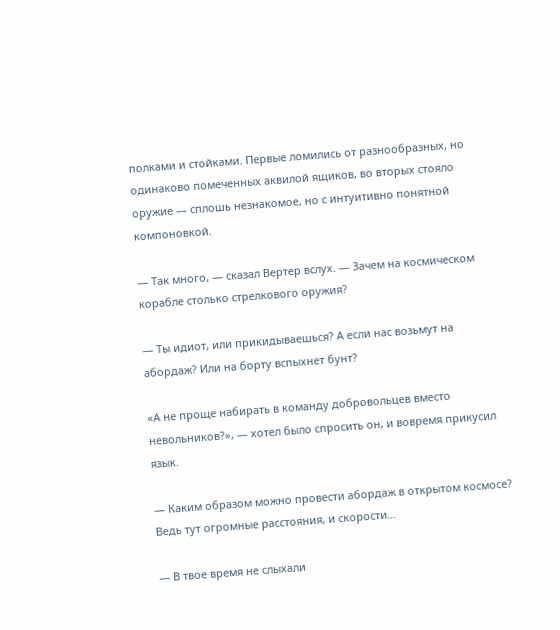полками и стойками. Первые ломились от разнообразных, но одинаково помеченных аквилой ящиков, во вторых стояло оружие — сплошь незнакомое, но с интуитивно понятной компоновкой.

— Так много, — сказал Вертер вслух. — Зачем на космическом корабле столько стрелкового оружия?

— Ты идиот, или прикидываешься? А если нас возьмут на абордаж? Или на борту вспыхнет бунт?

«А не проще набирать в команду добровольцев вместо невольников?», — хотел было спросить он, и вовремя прикусил язык.

— Каким образом можно провести абордаж в открытом космосе? Ведь тут огромные расстояния, и скорости…

— В твое время не слыхали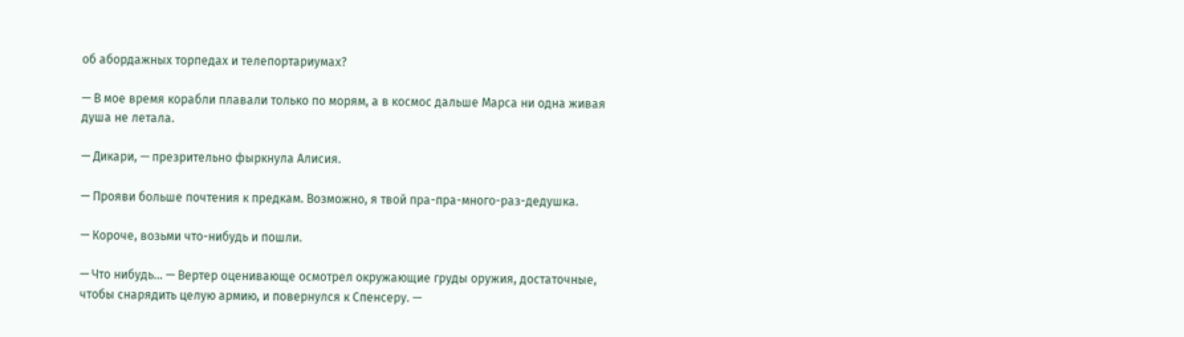об абордажных торпедах и телепортариумах?

— В мое время корабли плавали только по морям, а в космос дальше Марса ни одна живая душа не летала.

— Дикари, — презрительно фыркнула Алисия.

— Прояви больше почтения к предкам. Возможно, я твой пра-пра-много-раз-дедушка.

— Короче, возьми что-нибудь и пошли.

— Что нибудь… — Вертер оценивающе осмотрел окружающие груды оружия, достаточные, чтобы снарядить целую армию, и повернулся к Спенсеру. —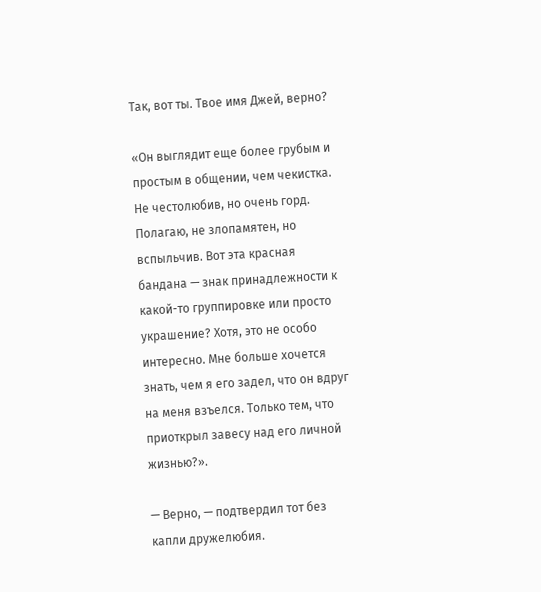Так, вот ты. Твое имя Джей, верно?

«Он выглядит еще более грубым и простым в общении, чем чекистка. Не честолюбив, но очень горд. Полагаю, не злопамятен, но вспыльчив. Вот эта красная бандана — знак принадлежности к какой-то группировке или просто украшение? Хотя, это не особо интересно. Мне больше хочется знать, чем я его задел, что он вдруг на меня взъелся. Только тем, что приоткрыл завесу над его личной жизнью?».

— Верно, — подтвердил тот без капли дружелюбия.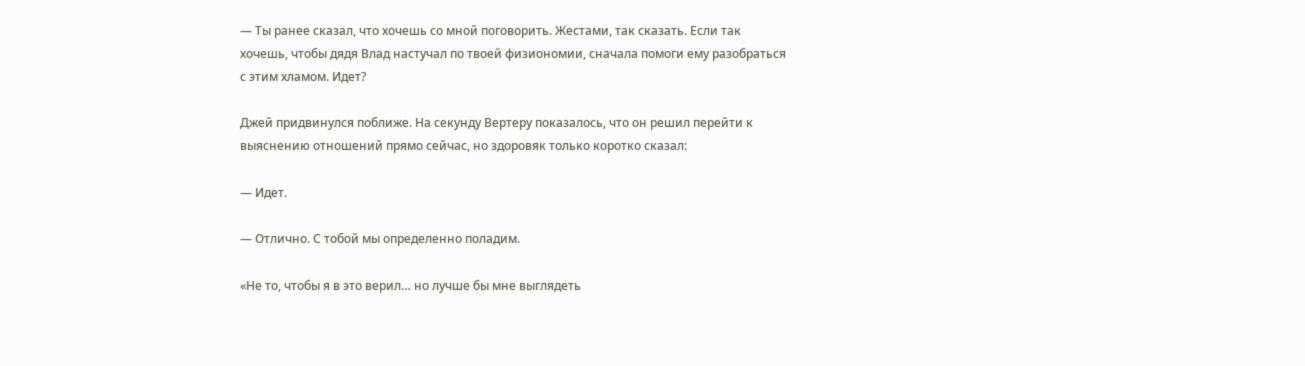— Ты ранее сказал, что хочешь со мной поговорить. Жестами, так сказать. Если так хочешь, чтобы дядя Влад настучал по твоей физиономии, сначала помоги ему разобраться с этим хламом. Идет?

Джей придвинулся поближе. На секунду Вертеру показалось, что он решил перейти к выяснению отношений прямо сейчас, но здоровяк только коротко сказал:

— Идет.

— Отлично. С тобой мы определенно поладим.

«Не то, чтобы я в это верил… но лучше бы мне выглядеть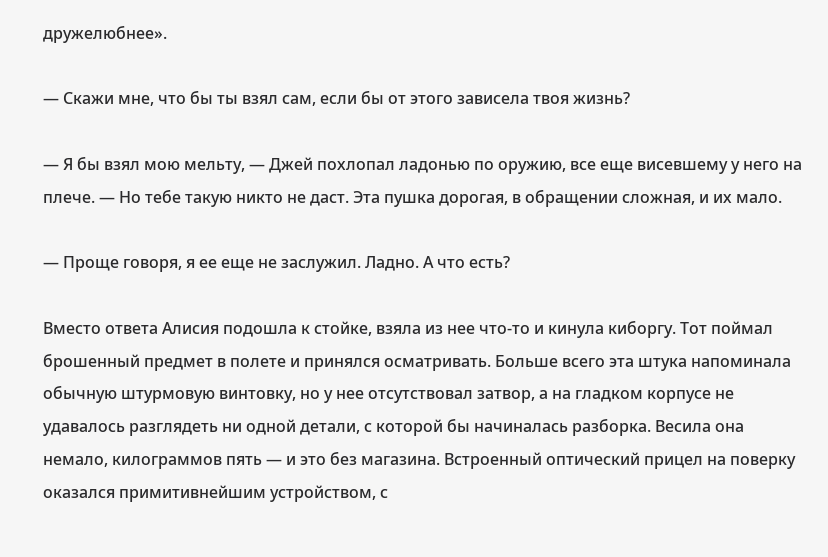дружелюбнее».

— Скажи мне, что бы ты взял сам, если бы от этого зависела твоя жизнь?

— Я бы взял мою мельту, — Джей похлопал ладонью по оружию, все еще висевшему у него на плече. — Но тебе такую никто не даст. Эта пушка дорогая, в обращении сложная, и их мало.

— Проще говоря, я ее еще не заслужил. Ладно. А что есть?

Вместо ответа Алисия подошла к стойке, взяла из нее что-то и кинула киборгу. Тот поймал брошенный предмет в полете и принялся осматривать. Больше всего эта штука напоминала обычную штурмовую винтовку, но у нее отсутствовал затвор, а на гладком корпусе не удавалось разглядеть ни одной детали, с которой бы начиналась разборка. Весила она немало, килограммов пять — и это без магазина. Встроенный оптический прицел на поверку оказался примитивнейшим устройством, с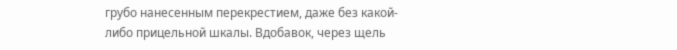грубо нанесенным перекрестием, даже без какой-либо прицельной шкалы. Вдобавок, через щель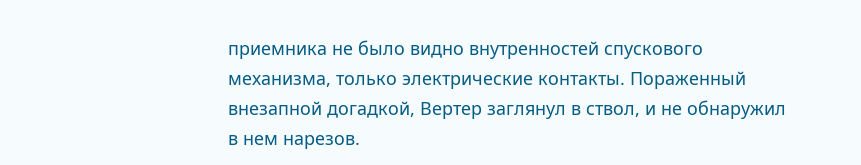приемника не было видно внутренностей спускового механизма, только электрические контакты. Пораженный внезапной догадкой, Вертер заглянул в ствол, и не обнаружил в нем нарезов.